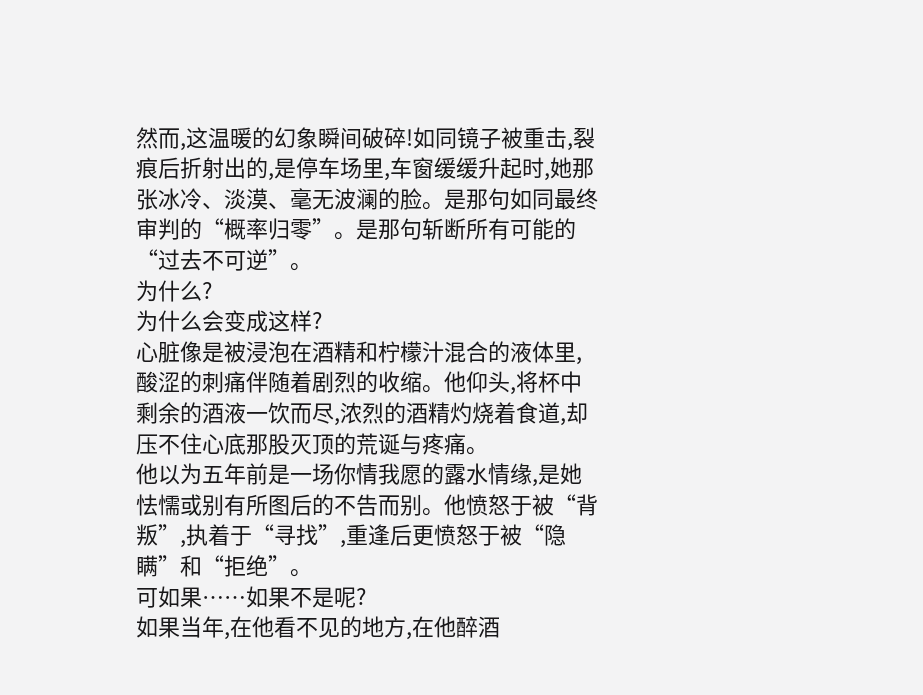然而,这温暖的幻象瞬间破碎!如同镜子被重击,裂痕后折射出的,是停车场里,车窗缓缓升起时,她那张冰冷、淡漠、毫无波澜的脸。是那句如同最终审判的“概率归零”。是那句斩断所有可能的“过去不可逆”。
为什么?
为什么会变成这样?
心脏像是被浸泡在酒精和柠檬汁混合的液体里,酸涩的刺痛伴随着剧烈的收缩。他仰头,将杯中剩余的酒液一饮而尽,浓烈的酒精灼烧着食道,却压不住心底那股灭顶的荒诞与疼痛。
他以为五年前是一场你情我愿的露水情缘,是她怯懦或别有所图后的不告而别。他愤怒于被“背叛”,执着于“寻找”,重逢后更愤怒于被“隐瞒”和“拒绝”。
可如果……如果不是呢?
如果当年,在他看不见的地方,在他醉酒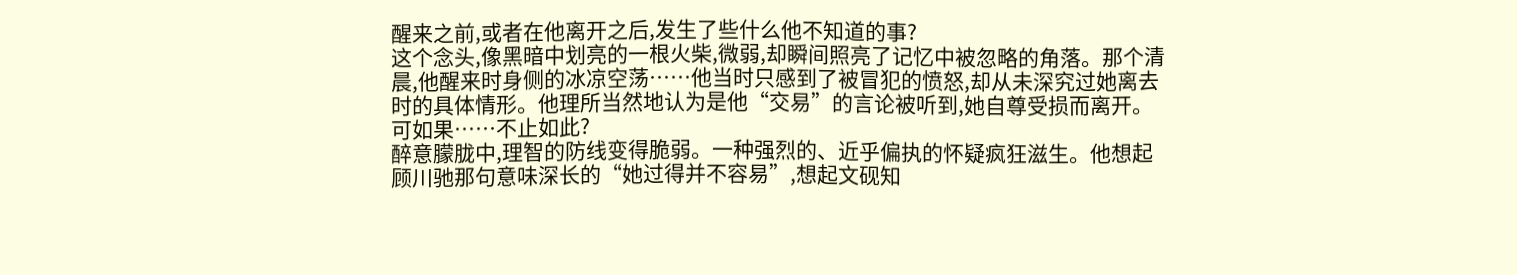醒来之前,或者在他离开之后,发生了些什么他不知道的事?
这个念头,像黑暗中划亮的一根火柴,微弱,却瞬间照亮了记忆中被忽略的角落。那个清晨,他醒来时身侧的冰凉空荡……他当时只感到了被冒犯的愤怒,却从未深究过她离去时的具体情形。他理所当然地认为是他“交易”的言论被听到,她自尊受损而离开。
可如果……不止如此?
醉意朦胧中,理智的防线变得脆弱。一种强烈的、近乎偏执的怀疑疯狂滋生。他想起顾川驰那句意味深长的“她过得并不容易”,想起文砚知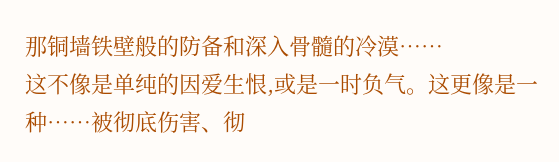那铜墙铁壁般的防备和深入骨髓的冷漠……
这不像是单纯的因爱生恨,或是一时负气。这更像是一种……被彻底伤害、彻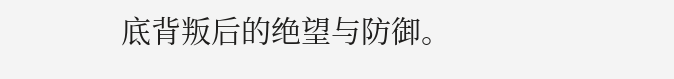底背叛后的绝望与防御。